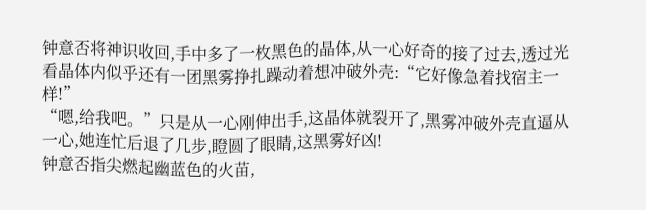钟意否将神识收回,手中多了一枚黑色的晶体,从一心好奇的接了过去,透过光看晶体内似乎还有一团黑雾挣扎躁动着想冲破外壳:“它好像急着找宿主一样!”
“嗯,给我吧。”只是从一心刚伸出手,这晶体就裂开了,黑雾冲破外壳直逼从一心,她连忙后退了几步,瞪圆了眼睛,这黑雾好凶!
钟意否指尖燃起幽蓝色的火苗,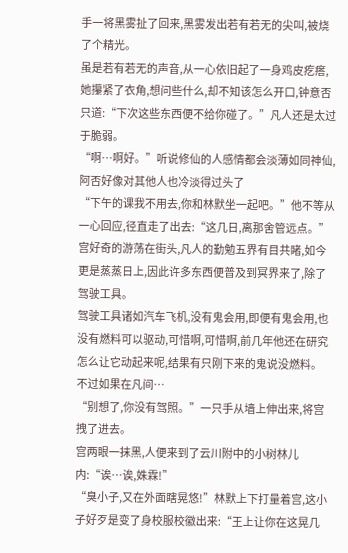手一将黑雾扯了回来,黑雾发出若有若无的尖叫,被烧了个精光。
虽是若有若无的声音,从一心依旧起了一身鸡皮疙瘩,她攥紧了衣角,想问些什么,却不知该怎么开口,钟意否只道:“下次这些东西便不给你碰了。”凡人还是太过于脆弱。
“啊…啊好。”听说修仙的人感情都会淡薄如同神仙,阿否好像对其他人也冷淡得过头了
“下午的课我不用去,你和林默坐一起吧。”他不等从一心回应,径直走了出去:“这几日,离那舍管远点。”
宫好奇的游荡在街头,凡人的勤勉五界有目共睹,如今更是蒸蒸日上,因此许多东西便普及到冥界来了,除了驾驶工具。
驾驶工具诸如汽车飞机,没有鬼会用,即便有鬼会用,也没有燃料可以驱动,可惜啊,可惜啊,前几年他还在研究怎么让它动起来呢,结果有只刚下来的鬼说没燃料。
不过如果在凡间…
“别想了,你没有驾照。”一只手从墙上伸出来,将宫拽了进去。
宫两眼一抹黑,人便来到了云川附中的小树林儿内:“诶…诶,姝霖!”
“臭小子,又在外面瞎晃悠!”林默上下打量着宫,这小子好歹是变了身校服校徽出来:“王上让你在这晃几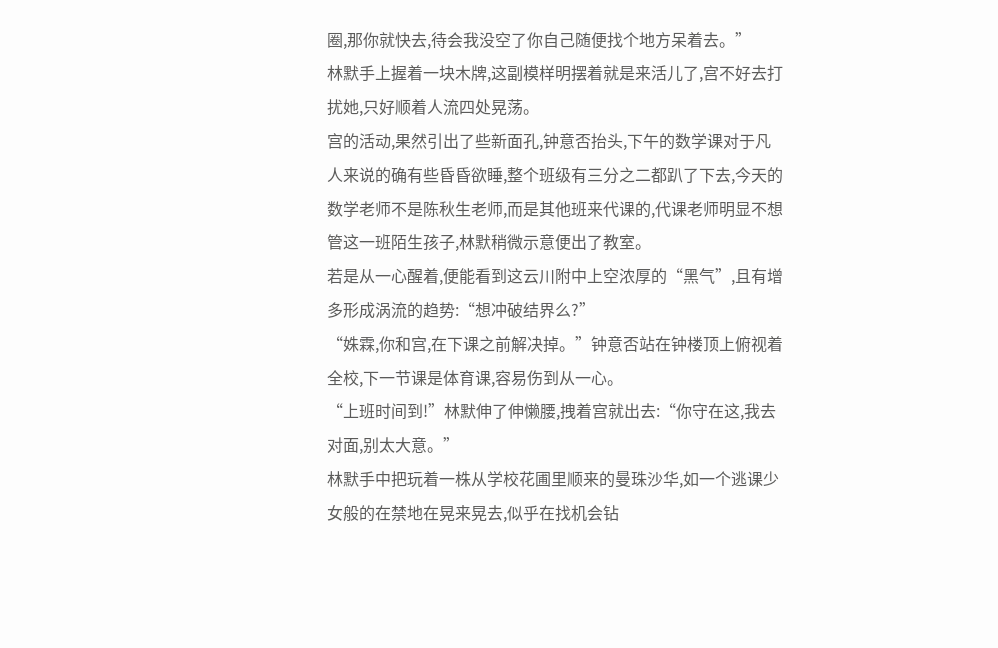圈,那你就快去,待会我没空了你自己随便找个地方呆着去。”
林默手上握着一块木牌,这副模样明摆着就是来活儿了,宫不好去打扰她,只好顺着人流四处晃荡。
宫的活动,果然引出了些新面孔,钟意否抬头,下午的数学课对于凡人来说的确有些昏昏欲睡,整个班级有三分之二都趴了下去,今天的数学老师不是陈秋生老师,而是其他班来代课的,代课老师明显不想管这一班陌生孩子,林默稍微示意便出了教室。
若是从一心醒着,便能看到这云川附中上空浓厚的“黑气”,且有增多形成涡流的趋势:“想冲破结界么?”
“姝霖,你和宫,在下课之前解决掉。”钟意否站在钟楼顶上俯视着全校,下一节课是体育课,容易伤到从一心。
“上班时间到!”林默伸了伸懒腰,拽着宫就出去:“你守在这,我去对面,别太大意。”
林默手中把玩着一株从学校花圃里顺来的曼珠沙华,如一个逃课少女般的在禁地在晃来晃去,似乎在找机会钻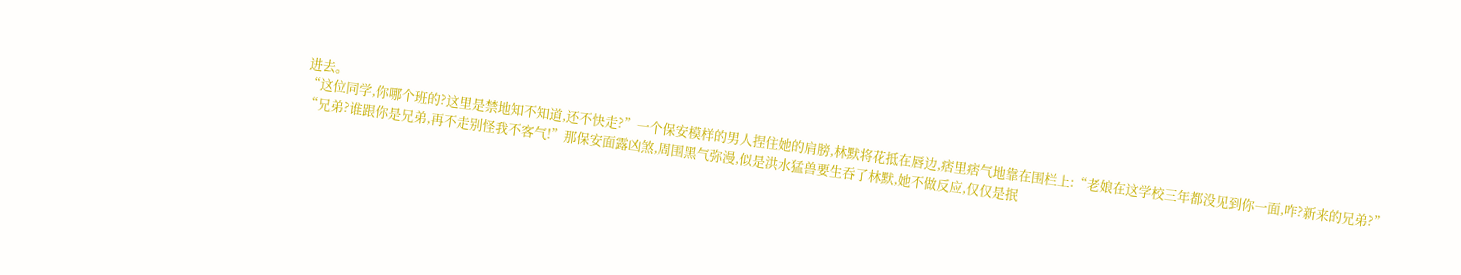进去。
“这位同学,你哪个班的?这里是禁地知不知道,还不快走?”一个保安模样的男人捏住她的肩膀,林默将花抵在唇边,痞里痞气地靠在围栏上:“老娘在这学校三年都没见到你一面,咋?新来的兄弟?”
“兄弟?谁跟你是兄弟,再不走别怪我不客气!”那保安面露凶煞,周围黑气弥漫,似是洪水猛兽要生吞了林默,她不做反应,仅仅是抿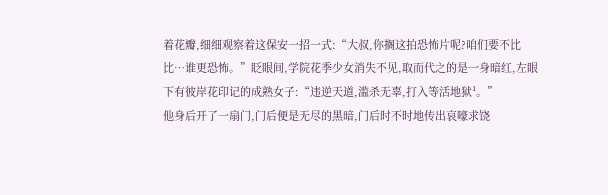着花瓣,细细观察着这保安一招一式:“大叔,你搁这拍恐怖片呢?咱们要不比比…谁更恐怖。”眨眼间,学院花季少女消失不见,取而代之的是一身暗红,左眼下有彼岸花印记的成熟女子:“违逆天道,滥杀无辜,打入等活地狱¹。”
他身后开了一扇门,门后便是无尽的黑暗,门后时不时地传出哀嚎求饶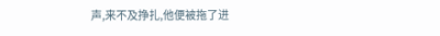声,来不及挣扎,他便被拖了进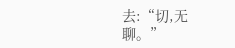去:“切,无聊。”